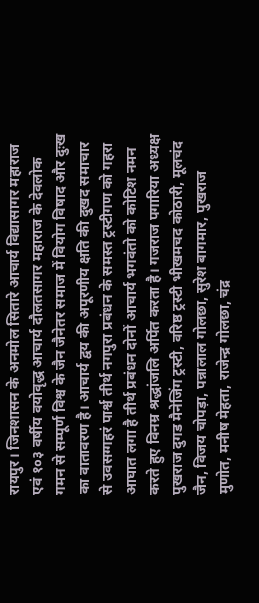रायपुर। जिनशासन के अनमोल सितारे आचार्य विद्यासागर महाराज एवं १०३ वर्षीय वयोवृद्ध आचार्य दौलतसागर महाराज के देवलोक गमन से सम्पूर्ण विश्व के जैन जैनेतर समाज में वियोग विषाद और दुःख का वातावरण है। आचार्य द्वय की अपूरणीय क्षति की दुखद समाचार से उवसग्गहरं पार्श्व तीर्थ नगपुरा प्रबंधन के समस्त ट्रस्टीगण को गहरा आघात लगा है तीर्थ प्रबंधन दोनों आचार्य भगवंतो को कोटिश नमन करते हुए विनम्र श्रद्धांजलि अर्पित करता है। गजराज पगारिया अध्यक्ष पुखराज दुगड मैनेजिंग ट्रस्टी, वरिष्ठ ट्रस्टी भीखमचद कोठारी, मूलचंद जैन, विजय चोपड़ा, पन्नालाल गोलछा, सुरेश बागमार, पुखराज मुणोत, मनीष मेहता, राजेन्द्र गोलछा, चंद्र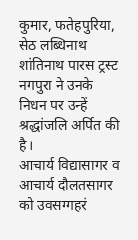कुमार, फतेहपुरिया, सेठ लब्धिनाथ शांतिनाथ पारस ट्रस्ट नगपुरा ने उनके निधन पर उन्हें श्रद्धांजलि अर्पित की है।
आचार्य विद्यासागर व आचार्य दौलतसागर को उवसग्गहरं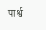पार्श्व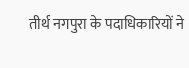तीर्थ नगपुरा के पदाधिकारियों ने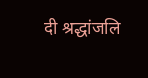दी श्रद्धांजलि